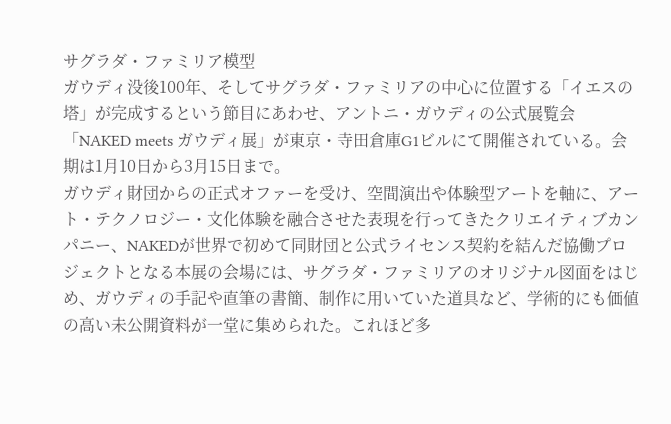サグラダ・ファミリア模型
ガウディ没後100年、そしてサグラダ・ファミリアの中心に位置する「イエスの塔」が完成するという節目にあわせ、アントニ・ガウディの公式展覧会「NAKED meets ガウディ展」が東京・寺田倉庫G1ビルにて開催されている。会期は1月10日から3月15日まで。
ガウディ財団からの正式オファーを受け、空間演出や体験型アートを軸に、アート・テクノロジー・文化体験を融合させた表現を行ってきたクリエイティブカンパニー、NAKEDが世界で初めて同財団と公式ライセンス契約を結んだ協働プロジェクトとなる本展の会場には、サグラダ・ファミリアのオリジナル図面をはじめ、ガウディの手記や直筆の書簡、制作に用いていた道具など、学術的にも価値の高い未公開資料が一堂に集められた。これほど多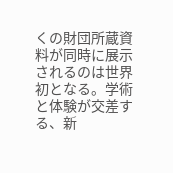くの財団所蔵資料が同時に展示されるのは世界初となる。学術と体験が交差する、新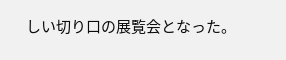しい切り口の展覧会となった。